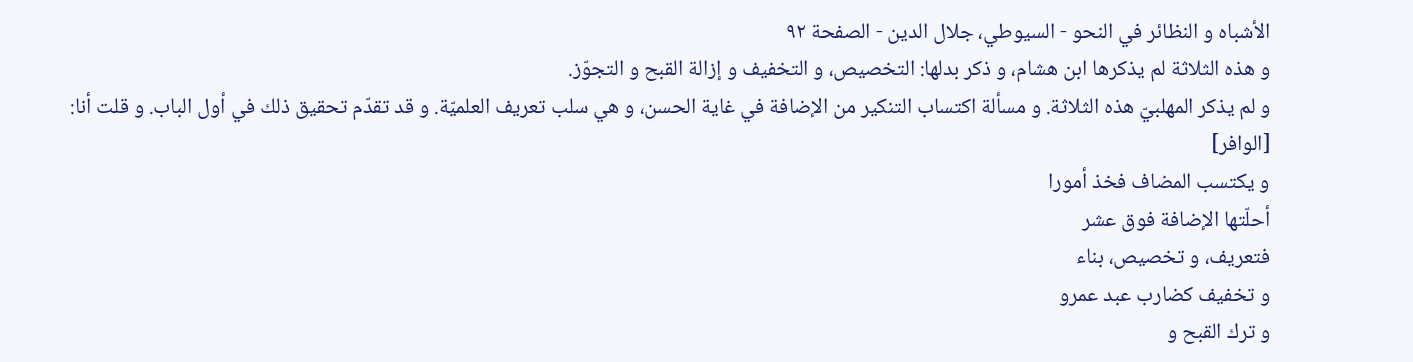الأشباه و النظائر في النحو - السيوطي، جلال الدين - الصفحة ٩٢
و هذه الثلاثة لم يذكرها ابن هشام، و ذكر بدلها: التخصيص، و التخفيف و إزالة القبح و التجوّز.
و لم يذكر المهلبيّ هذه الثلاثة. و مسألة اكتساب التنكير من الإضافة في غاية الحسن، و هي سلب تعريف العلميّة. و قد تقدّم تحقيق ذلك في أول الباب. و قلت أنا: [الوافر]
و يكتسب المضاف فخذ أمورا
أحلّتها الإضافة فوق عشر
فتعريف، و تخصيص، بناء
و تخفيف كضارب عبد عمرو
و ترك القبح و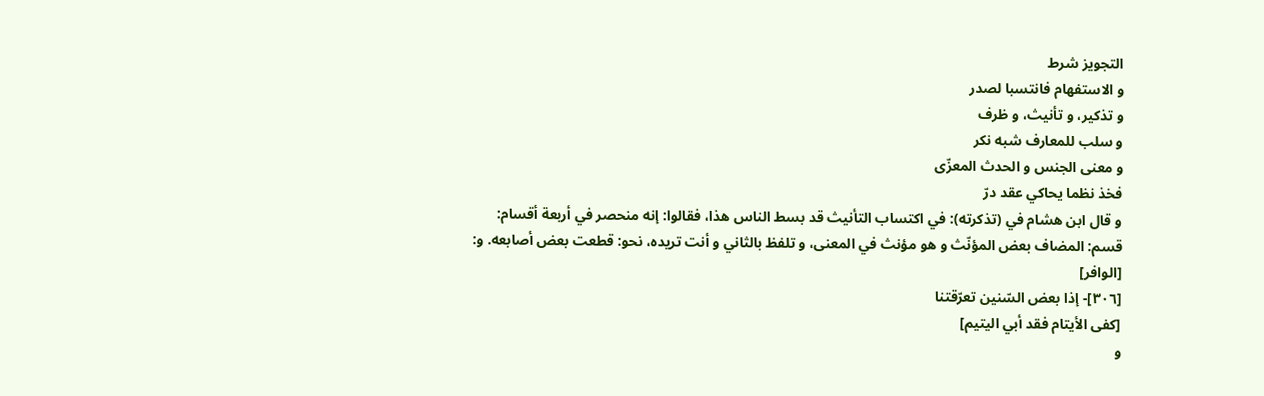التجويز شرط
و الاستفهام فانتسبا لصدر
و تذكير، و تأنيث، و ظرف
و سلب للمعارف شبه نكر
و معنى الجنس و الحدث المعزّى
فخذ نظما يحاكي عقد درّ
و قال ابن هشام في (تذكرته): في اكتساب التأنيث قد بسط الناس هذا، فقالوا: إنه منحصر في أربعة أقسام:
قسم: المضاف بعض المؤنّث و هو مؤنث في المعنى، و تلفظ بالثاني و أنت تريده، نحو: قطعت بعض أصابعه. و: [الوافر]
[٣٠٦]- إذا بعض السّنين تعرّقتنا
[كفى الأيتام فقد أبي اليتيم]
و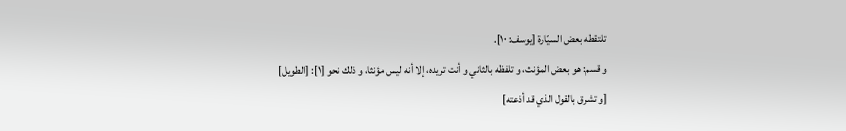تلتقطه بعض السيّارة [يوسف: ١٠].
و قسم: هو بعض المؤنث، و تلفظه بالثاني و أنت تريده، إلا أنه ليس مؤنثا، و ذلك نحو [١]: [الطويل]
[و تشرق بالقول الذي قد أذعته]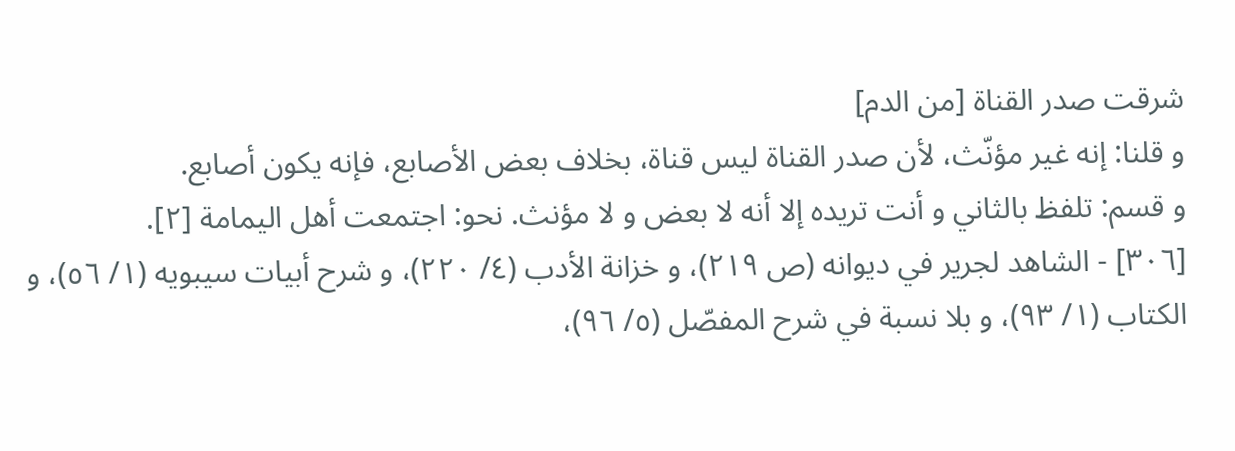شرقت صدر القناة [من الدم]
و قلنا: إنه غير مؤنّث، لأن صدر القناة ليس قناة، بخلاف بعض الأصابع، فإنه يكون أصابع.
و قسم: تلفظ بالثاني و أنت تريده إلا أنه لا بعض و لا مؤنث. نحو: اجتمعت أهل اليمامة [٢].
[٣٠٦] - الشاهد لجرير في ديوانه (ص ٢١٩)، و خزانة الأدب (٤/ ٢٢٠)، و شرح أبيات سيبويه (١/ ٥٦)، و الكتاب (١/ ٩٣)، و بلا نسبة في شرح المفصّل (٥/ ٩٦)،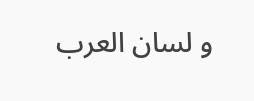و لسان العرب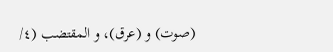(صوت) و (عرق)، و المقتضب (٤/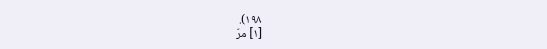١٩٨).
[١] مرّ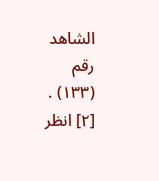الشاهد رقم (١٣٣) .
[٢] انظر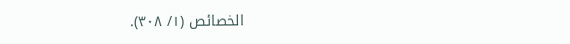الخصائص (١/ ٣٠٨).